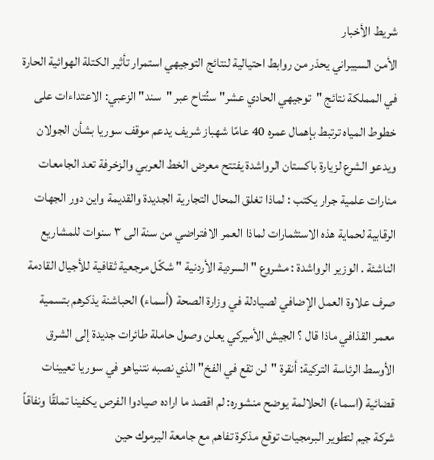شريط الأخبار
الأمن السيبراني يحذر من روابط احتيالية لنتائج التوجيهي استمرار تأثير الكتلة الهوائية الحارة في المملكة نتائج "توجيهي الحادي عشر" ستُتاح عبر "سند" الزعبي: الاعتداءات على خطوط المياه ترتبط بإهمال عمره 40 عامًا شهباز شريف يدعم موقف سوريا بشأن الجولان ويدعو الشرع لزيارة باكستان الرواشدة يفتتح معرض الخط العربي والزخرفة تعد الجامعات منارات علمية جرار يكتب : لماذا تغلق المحال التجارية الجديدة والقديمة واين دور الجهات الرقابية لحماية هذه الاستثمارات لماذا العمر الافتراضي من سنة الى ٣ سنوات للمشاريع الناشئة . الوزير الرواشدة : مشروع " السردية الأردنية " شكّل مرجعية ثقافية للأجيال القادمة صرف علاوة العمل الإضافي لصيادلة في وزارة الصحة (أسماء) الحباشنة يذكرهم بتسمية معمر القذافي ماذا قال ؟ الجيش الأميركي يعلن وصول حاملة طائرات جديدة إلى الشرق الأوسط الرئاسة التركية: أنقرة "لن تقع في الفخ" الذي نصبه نتنياهو في سوريا تعيينات قضائية (اسماء) الحلالمة يوضح منشوره: لم اقصد ما اراده صيادوا الفرص يكفينا تملقًا ونفاقاً شركة جيم لتطوير البرمجيات توقع مذكرة تفاهم مع جامعة اليرموك حين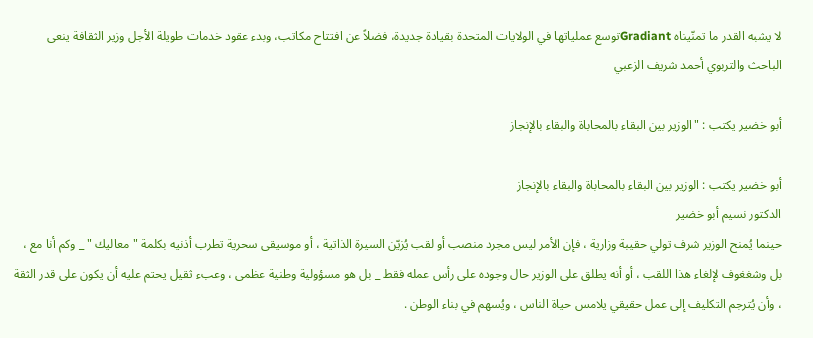لا يشبه القدر ما تمنّيناه Gradiantتوسع عملياتها في الولايات المتحدة بقيادة جديدة، فضلاً عن افتتاح مكاتب، وبدء عقود خدمات طويلة الأجل وزير الثقافة ينعى الباحث والتربوي أحمد شريف الزعبي

أبو خضير يكتب : "الوزير بين البقاء بالمحاباة والبقاء بالإنجاز

أبو خضير يكتب : الوزير بين البقاء بالمحاباة والبقاء بالإنجاز
الدكتور نسيم أبو خضير
حينما يُمنح الوزير شرف تولي حقيبة وزارية ، فإن الأمر ليس مجرد منصب أو لقب يُزيّن السيرة الذاتية ، أو موسيقى سحرية تطرب أذنيه بكلمة " معاليك " _ وكم أنا مع ، بل وشغغوف لإلغاء هذا اللقب ، أو أنه يطلق على الوزير حال وجوده على رأس عمله فقط _ بل هو مسؤولية وطنية عظمى ، وعبء ثقيل يحتم عليه أن يكون على قدر الثقة ، وأن يُترجم التكليف إلى عمل حقيقي يلامس حياة الناس ، ويُسهم في بناء الوطن .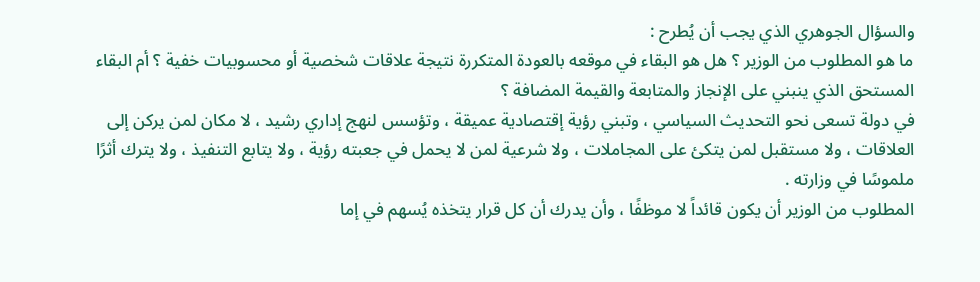والسؤال الجوهري الذي يجب أن يُطرح :
ما هو المطلوب من الوزير ؟ هل هو البقاء في موقعه بالعودة المتكررة نتيجة علاقات شخصية أو محسوبيات خفية ؟ أم البقاء المستحق الذي ينبني على الإنجاز والمتابعة والقيمة المضافة ؟
في دولة تسعى نحو التحديث السياسي ، وتبني رؤية إقتصادية عميقة ، وتؤسس لنهج إداري رشيد ، لا مكان لمن يركن إلى العلاقات ، ولا مستقبل لمن يتكئ على المجاملات ، ولا شرعية لمن لا يحمل في جعبته رؤية ، ولا يتابع التنفيذ ، ولا يترك أثرًا ملموسًا في وزارته .
المطلوب من الوزير أن يكون قائداً لا موظفًا ، وأن يدرك أن كل قرار يتخذه يُسهم في إما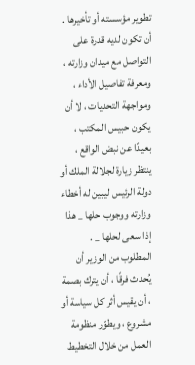تطوير مؤسسته أو تأخيرها . أن تكون لديه قدرة على التواصل مع ميدان وزارته ، ومعرفة تفاصيل الأداء ، ومواجهة التحديات ، لا أن يكون حبيس المكتب ، بعيدًا عن نبض الواقع ، ينتظر زيارة لجلالة الملك أو دولة الرئيس ليبين له أخطاء وزارته ووجوب حلها _ هذا إذا سعى لحلها _ .
المطلوب من الوزير أن يُحدث فرقًا ، أن يترك بصمة ، أن يقيس أثر كل سياسة أو مشروع ، ويطوّر منظومة العمل من خلال التخطيط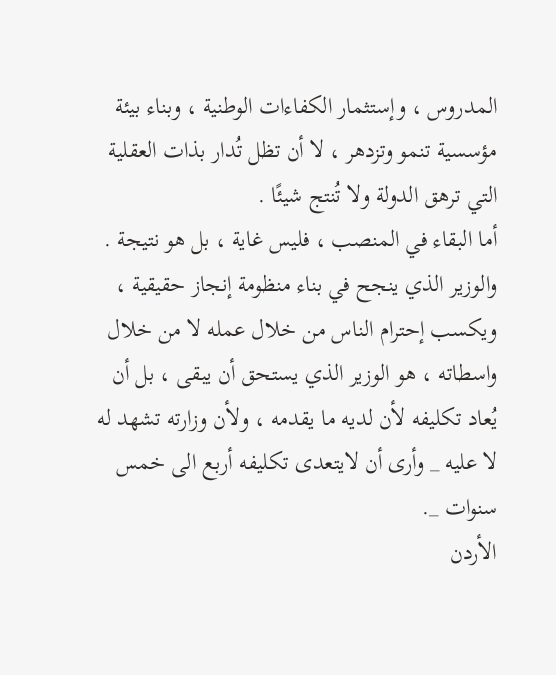المدروس ، وإستثمار الكفاءات الوطنية ، وبناء بيئة مؤسسية تنمو وتزدهر ، لا أن تظل تُدار بذات العقلية التي ترهق الدولة ولا تُنتج شيئًا .
أما البقاء في المنصب ، فليس غاية ، بل هو نتيجة . والوزير الذي ينجح في بناء منظومة إنجاز حقيقية ، ويكسب إحترام الناس من خلال عمله لا من خلال واسطاته ، هو الوزير الذي يستحق أن يبقى ، بل أن يُعاد تكليفه لأن لديه ما يقدمه ، ولأن وزارته تشهد له لا عليه _ وأرى أن لايتعدى تكليفه أربع الى خمس سنوات _.
الأردن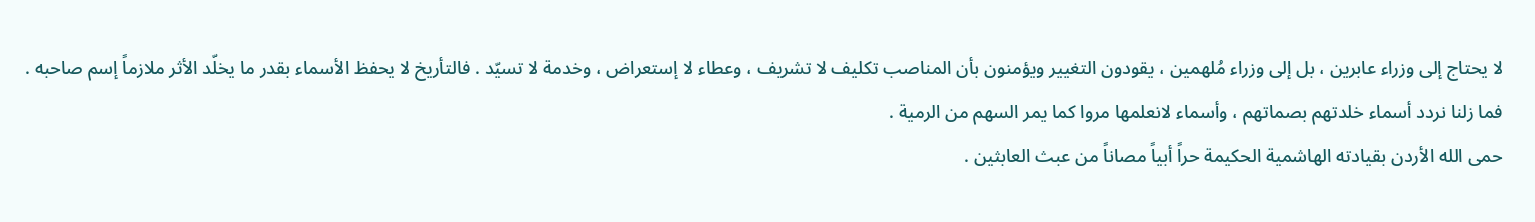لا يحتاج إلى وزراء عابرين ، بل إلى وزراء مُلهمين ، يقودون التغيير ويؤمنون بأن المناصب تكليف لا تشريف ، وعطاء لا إستعراض ، وخدمة لا تسيّد . فالتأريخ لا يحفظ الأسماء بقدر ما يخلّد الأثر ملازماً إسم صاحبه .
فما زلنا نردد أسماء خلدتهم بصماتهم ، وأسماء لانعلمها مروا كما يمر السهم من الرمية .
حمى الله الأردن بقيادته الهاشمية الحكيمة حراً أبياً مصاناً من عبث العابثين .